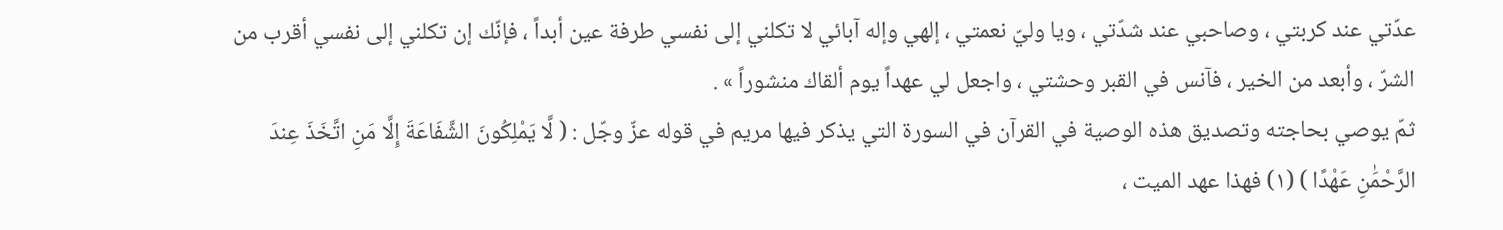عدّتي عند كربتي ، وصاحبي عند شدّتي ، ويا وليّ نعمتي ، إلهي وإله آبائي لا تكلني إلى نفسي طرفة عين أبداً ، فإنّك إن تكلني إلى نفسي أقرب من الشرّ ، وأبعد من الخير ، فآنس في القبر وحشتي ، واجعل لي عهداً يوم ألقاك منشوراً » .
ثمّ يوصي بحاجته وتصديق هذه الوصية في القرآن في السورة التي يذكر فيها مريم في قوله عزّ وجّل : ( لَّا يَمْلِكُونَ الشَّفَاعَةَ إِلَّا مَنِ اتَّخَذَ عِندَ الرَّحْمَٰنِ عَهْدًا ) (١) فهذا عهد الميت ،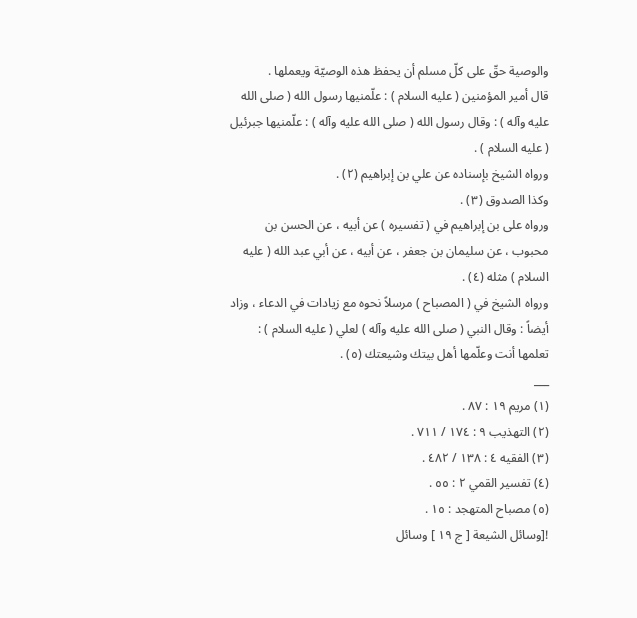والوصية حقّ على كلّ مسلم أن يحفظ هذه الوصيّة ويعملها .
قال أمير المؤمنين ( عليه السلام ) : علّمنيها رسول الله ( صلى الله عليه وآله ) : وقال رسول الله ( صلى الله عليه وآله ) : علّمنيها جبرئيل ( عليه السلام ) .
ورواه الشيخ بإسناده عن علي بن إبراهيم (٢) .
وكذا الصدوق (٣) .
ورواه على بن إبراهيم في ( تفسيره ) عن أبيه ، عن الحسن بن محبوب ، عن سليمان بن جعفر ، عن أبيه ، عن أبي عبد الله ( عليه السلام ) مثله (٤) .
ورواه الشيخ في ( المصباح ) مرسلاً نحوه مع زيادات في الدعاء ، وزاد أيضاً : وقال النبي ( صلى الله عليه وآله ) لعلي ( عليه السلام ) : تعلمها أنت وعلّمها أهل بيتك وشيعتك (٥) .
___
(١) مريم ١٩ : ٨٧ .
(٢) التهذيب ٩ : ١٧٤ / ٧١١ .
(٣) الفقيه ٤ : ١٣٨ / ٤٨٢ .
(٤) تفسير القمي ٢ : ٥٥ .
(٥) مصباح المتهجد : ١٥ .
![وسائل الشيعة [ ج ١٩ ] وسائل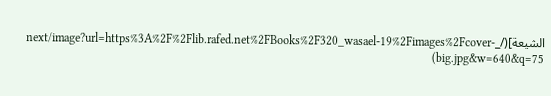الشيعة](/_next/image?url=https%3A%2F%2Flib.rafed.net%2FBooks%2F320_wasael-19%2Fimages%2Fcover-big.jpg&w=640&q=75)